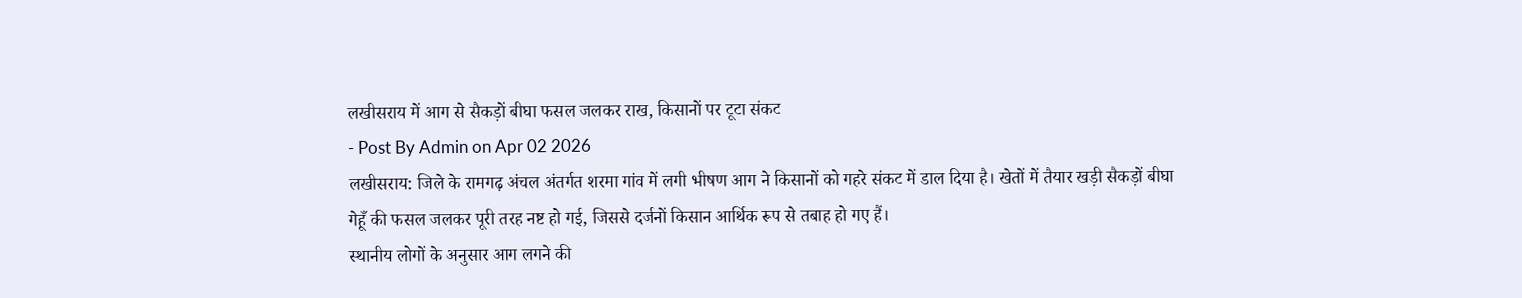लखीसराय में आग से सैकड़ों बीघा फसल जलकर राख, किसानों पर टूटा संकट
- Post By Admin on Apr 02 2026
लखीसराय: जिले के रामगढ़ अंचल अंतर्गत शरमा गांव में लगी भीषण आग ने किसानों को गहरे संकट में डाल दिया है। खेतों में तैयार खड़ी सैकड़ों बीघा गेहूँ की फसल जलकर पूरी तरह नष्ट हो गई, जिससे दर्जनों किसान आर्थिक रूप से तबाह हो गए हैं।
स्थानीय लोगों के अनुसार आग लगने की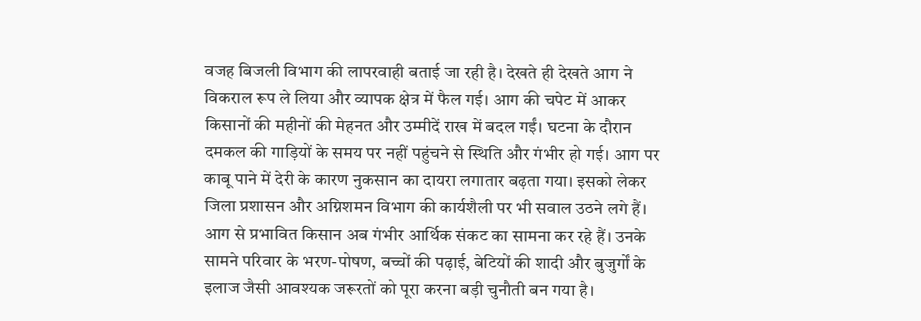वजह बिजली विभाग की लापरवाही बताई जा रही है। देखते ही देखते आग ने विकराल रूप ले लिया और व्यापक क्षेत्र में फैल गई। आग की चपेट में आकर किसानों की महीनों की मेहनत और उम्मीदें राख में बदल गईं। घटना के दौरान दमकल की गाड़ियों के समय पर नहीं पहुंचने से स्थिति और गंभीर हो गई। आग पर काबू पाने में देरी के कारण नुकसान का दायरा लगातार बढ़ता गया। इसको लेकर जिला प्रशासन और अग्निशमन विभाग की कार्यशैली पर भी सवाल उठने लगे हैं। आग से प्रभावित किसान अब गंभीर आर्थिक संकट का सामना कर रहे हैं। उनके सामने परिवार के भरण-पोषण, बच्चों की पढ़ाई, बेटियों की शादी और बुजुर्गों के इलाज जैसी आवश्यक जरूरतों को पूरा करना बड़ी चुनौती बन गया है।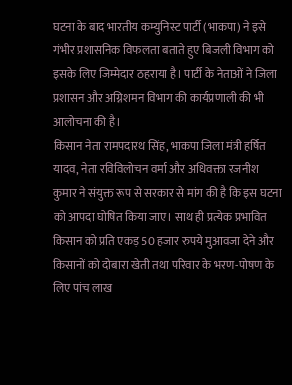घटना के बाद भारतीय कम्युनिस्ट पार्टी (भाकपा) ने इसे गंभीर प्रशासनिक विफलता बताते हुए बिजली विभाग को इसके लिए जिम्मेदार ठहराया है। पार्टी के नेताओं ने जिला प्रशासन और अग्निशमन विभाग की कार्यप्रणाली की भी आलोचना की है।
किसान नेता रामपदारथ सिंह, भाकपा जिला मंत्री हर्षित यादव, नेता रविविलोचन वर्मा और अधिवक्ता रजनीश कुमार ने संयुक्त रूप से सरकार से मांग की है कि इस घटना को आपदा घोषित किया जाए। साथ ही प्रत्येक प्रभावित किसान को प्रति एकड़ 50 हजार रुपये मुआवजा देने और किसानों को दोबारा खेती तथा परिवार के भरण-पोषण के लिए पांच लाख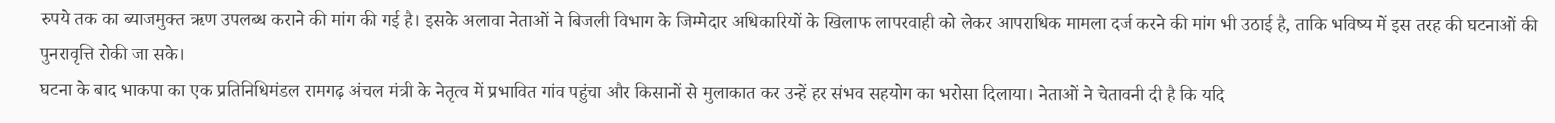रुपये तक का ब्याजमुक्त ऋण उपलब्ध कराने की मांग की गई है। इसके अलावा नेताओं ने बिजली विभाग के जिम्मेदार अधिकारियों के खिलाफ लापरवाही को लेकर आपराधिक मामला दर्ज करने की मांग भी उठाई है, ताकि भविष्य में इस तरह की घटनाओं की पुनरावृत्ति रोकी जा सके।
घटना के बाद भाकपा का एक प्रतिनिधिमंडल रामगढ़ अंचल मंत्री के नेतृत्व में प्रभावित गांव पहुंचा और किसानों से मुलाकात कर उन्हें हर संभव सहयोग का भरोसा दिलाया। नेताओं ने चेतावनी दी है कि यदि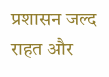प्रशासन जल्द राहत और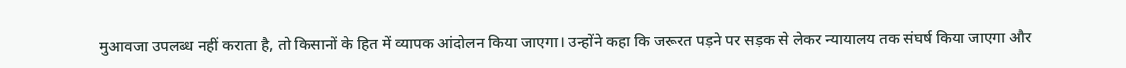मुआवजा उपलब्ध नहीं कराता है, तो किसानों के हित में व्यापक आंदोलन किया जाएगा। उन्होंने कहा कि जरूरत पड़ने पर सड़क से लेकर न्यायालय तक संघर्ष किया जाएगा और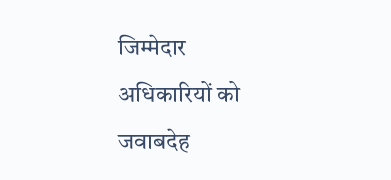जिम्मेदार अधिकारियों को जवाबदेह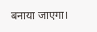बनाया जाएगा।